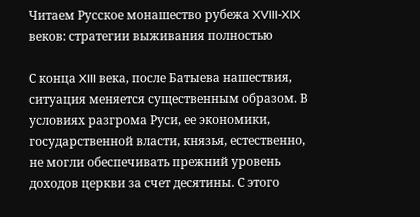Читаем Русское монашество рубежа XVIII-XIX веков: стратегии выживания полностью

С конца XIII века, после Батыева нашествия, ситуация меняется существенным образом. В условиях разгрома Руси, ее экономики, государственной власти, князья, естественно, не могли обеспечивать прежний уровень доходов церкви за счет десятины. С этого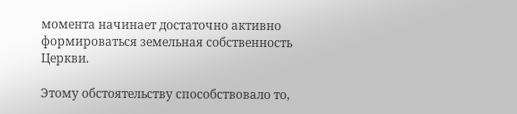момента начинает достаточно активно формироваться земельная собственность Церкви.

Этому обстоятельству способствовало то,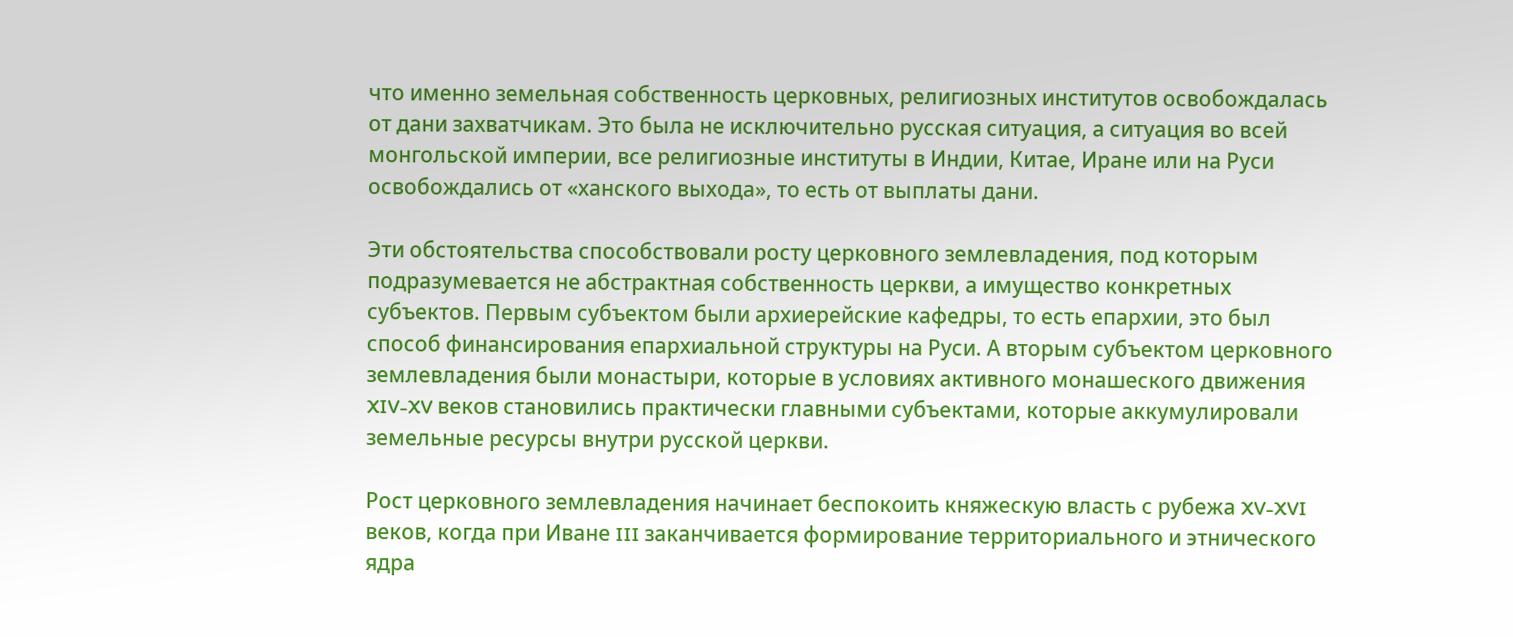что именно земельная собственность церковных, религиозных институтов освобождалась от дани захватчикам. Это была не исключительно русская ситуация, а ситуация во всей монгольской империи, все религиозные институты в Индии, Китае, Иране или на Руси освобождались от «ханского выхода», то есть от выплаты дани.

Эти обстоятельства способствовали росту церковного землевладения, под которым подразумевается не абстрактная собственность церкви, а имущество конкретных субъектов. Первым субъектом были архиерейские кафедры, то есть епархии, это был способ финансирования епархиальной структуры на Руси. А вторым субъектом церковного землевладения были монастыри, которые в условиях активного монашеского движения XIV-XV веков становились практически главными субъектами, которые аккумулировали земельные ресурсы внутри русской церкви.

Рост церковного землевладения начинает беспокоить княжескую власть с рубежа XV-XVI веков, когда при Иване III заканчивается формирование территориального и этнического ядра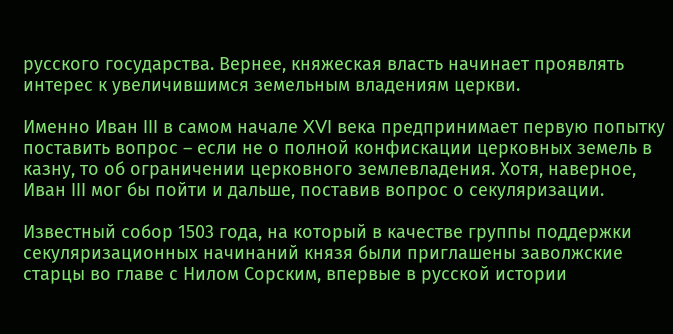русского государства. Вернее, княжеская власть начинает проявлять интерес к увеличившимся земельным владениям церкви.

Именно Иван III в самом начале XVI века предпринимает первую попытку поставить вопрос – если не о полной конфискации церковных земель в казну, то об ограничении церковного землевладения. Хотя, наверное, Иван III мог бы пойти и дальше, поставив вопрос о секуляризации.

Известный собор 1503 года, на который в качестве группы поддержки секуляризационных начинаний князя были приглашены заволжские старцы во главе с Нилом Сорским, впервые в русской истории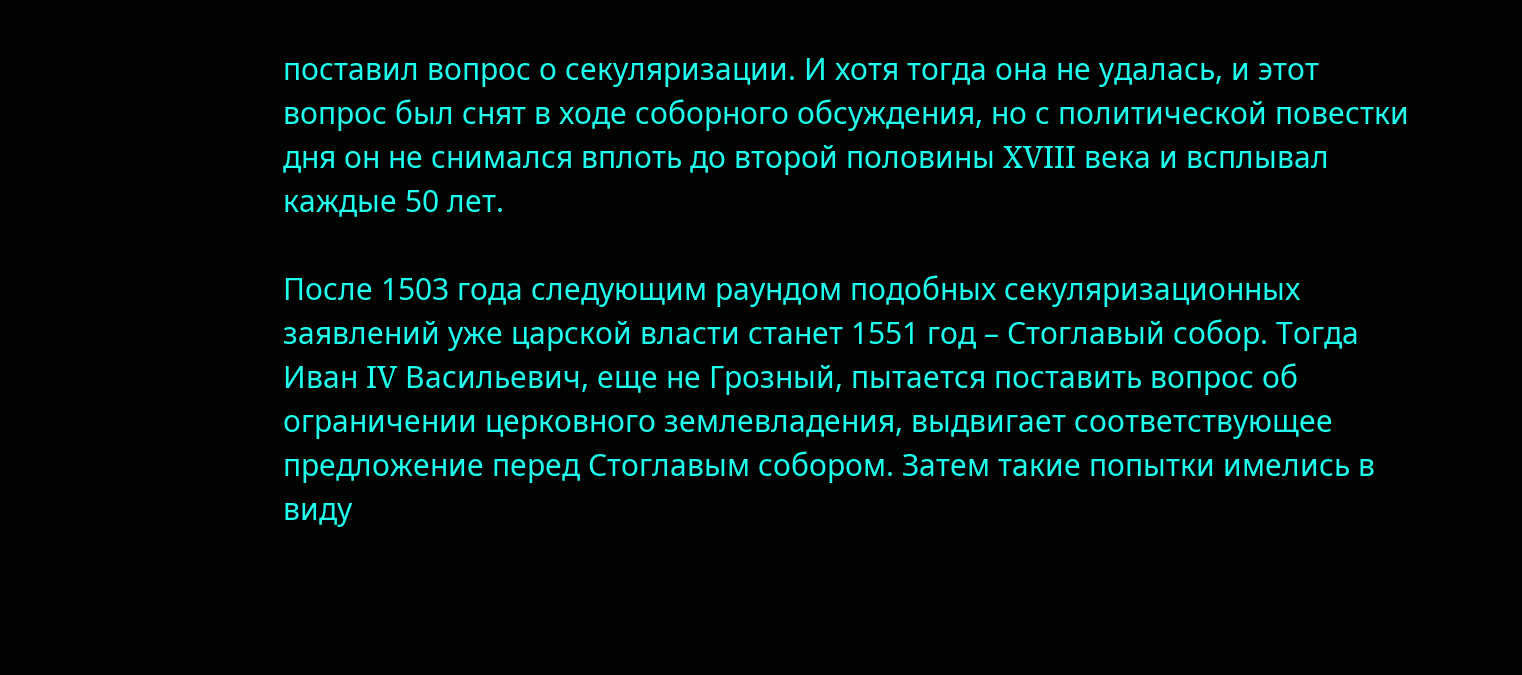поставил вопрос о секуляризации. И хотя тогда она не удалась, и этот вопрос был снят в ходе соборного обсуждения, но с политической повестки дня он не снимался вплоть до второй половины XVIII века и всплывал каждые 50 лет.

После 1503 года следующим раундом подобных секуляризационных заявлений уже царской власти станет 1551 год – Стоглавый собор. Тогда Иван IV Васильевич, еще не Грозный, пытается поставить вопрос об ограничении церковного землевладения, выдвигает соответствующее предложение перед Стоглавым собором. Затем такие попытки имелись в виду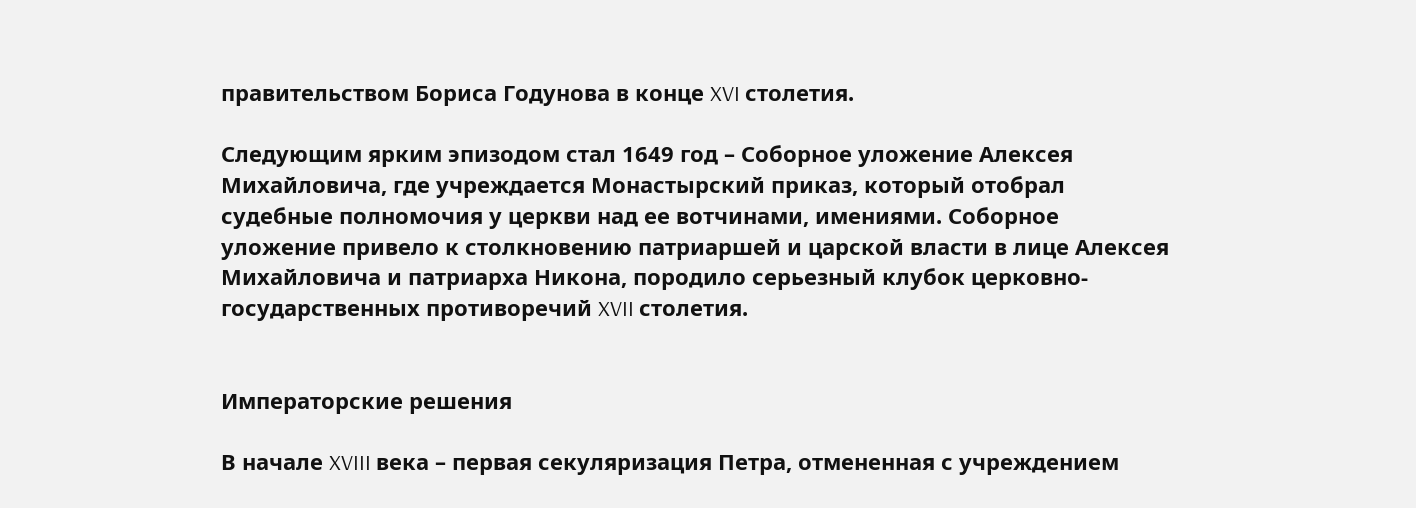правительством Бориса Годунова в конце XVI столетия.

Следующим ярким эпизодом стал 1649 год – Соборное уложение Алексея Михайловича, где учреждается Монастырский приказ, который отобрал судебные полномочия у церкви над ее вотчинами, имениями. Соборное уложение привело к столкновению патриаршей и царской власти в лице Алексея Михайловича и патриарха Никона, породило серьезный клубок церковно-государственных противоречий XVII столетия.


Императорские решения

В начале XVIII века – первая секуляризация Петра, отмененная с учреждением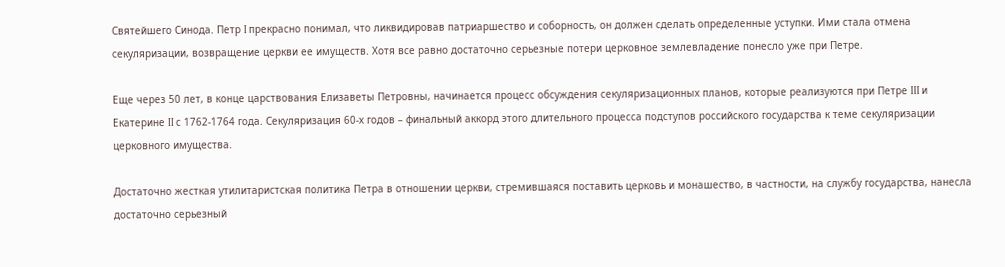Святейшего Синода. Петр I прекрасно понимал, что ликвидировав патриаршество и соборность, он должен сделать определенные уступки. Ими стала отмена секуляризации, возвращение церкви ее имуществ. Хотя все равно достаточно серьезные потери церковное землевладение понесло уже при Петре.

Еще через 50 лет, в конце царствования Елизаветы Петровны, начинается процесс обсуждения секуляризационных планов, которые реализуются при Петре III и Екатерине II с 1762-1764 года. Секуляризация 60-х годов – финальный аккорд этого длительного процесса подступов российского государства к теме секуляризации церковного имущества.

Достаточно жесткая утилитаристская политика Петра в отношении церкви, стремившаяся поставить церковь и монашество, в частности, на службу государства, нанесла достаточно серьезный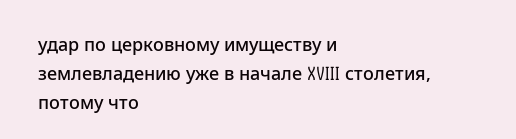удар по церковному имуществу и землевладению уже в начале XVIII столетия, потому что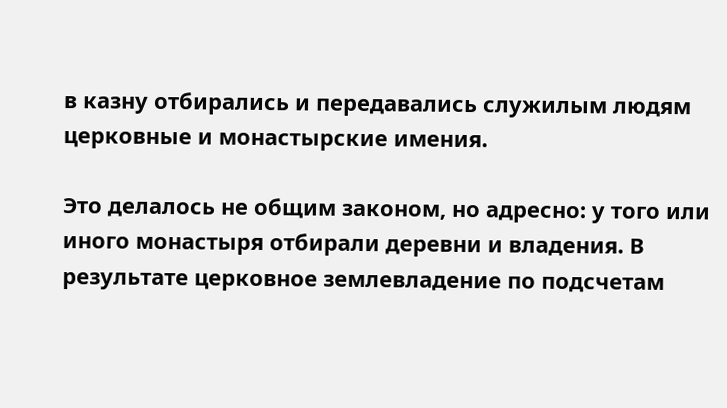в казну отбирались и передавались служилым людям церковные и монастырские имения.

Это делалось не общим законом, но адресно: у того или иного монастыря отбирали деревни и владения. В результате церковное землевладение по подсчетам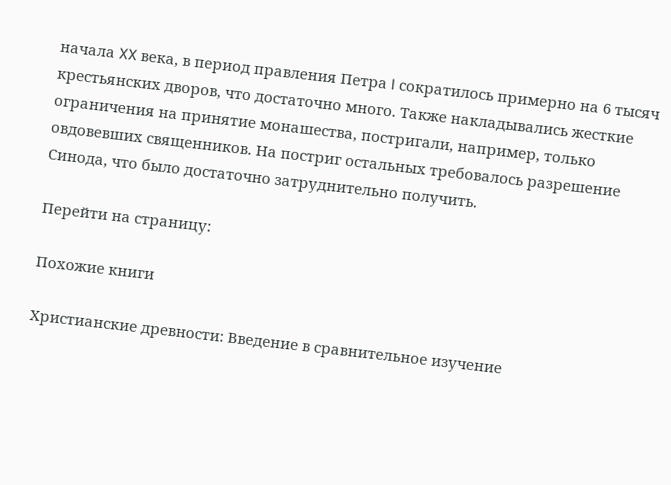начала XX века, в период правления Петра I сократилось примерно на 6 тысяч крестьянских дворов, что достаточно много. Также накладывались жесткие ограничения на принятие монашества, постригали, например, только овдовевших священников. На постриг остальных требовалось разрешение Синода, что было достаточно затруднительно получить.

Перейти на страницу:

Похожие книги

Христианские древности: Введение в сравнительное изучение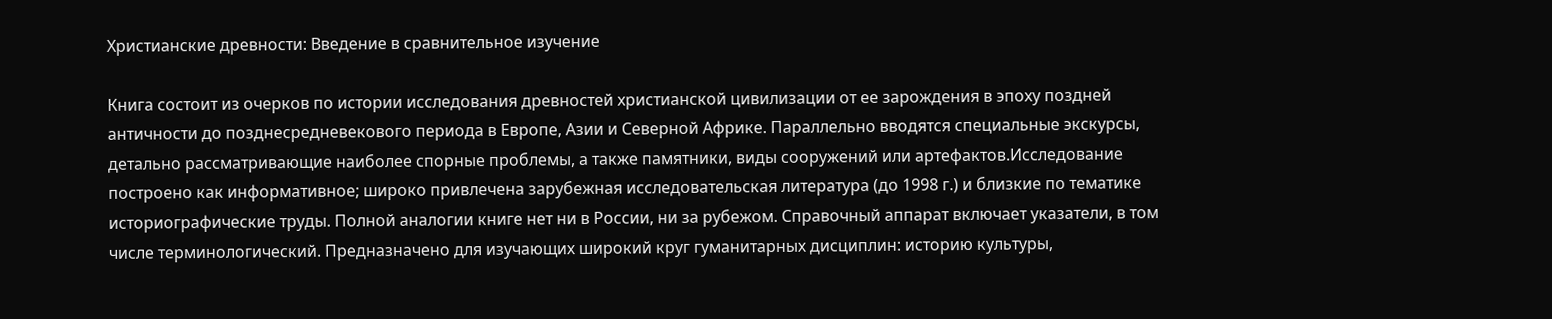Христианские древности: Введение в сравнительное изучение

Книга состоит из очерков по истории исследования древностей христианской цивилизации от ее зарождения в эпоху поздней античности до позднесредневекового периода в Европе, Азии и Северной Африке. Параллельно вводятся специальные экскурсы, детально рассматривающие наиболее спорные проблемы, а также памятники, виды сооружений или артефактов.Исследование построено как информативное; широко привлечена зарубежная исследовательская литература (до 1998 г.) и близкие по тематике историографические труды. Полной аналогии книге нет ни в России, ни за рубежом. Справочный аппарат включает указатели, в том числе терминологический. Предназначено для изучающих широкий круг гуманитарных дисциплин: историю культуры,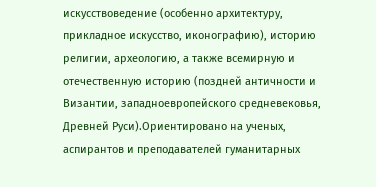искусствоведение (особенно архитектуру, прикладное искусство, иконографию), историю религии, археологию, а также всемирную и отечественную историю (поздней античности и Византии, западноевропейского средневековья, Древней Руси).Ориентировано на ученых, аспирантов и преподавателей гуманитарных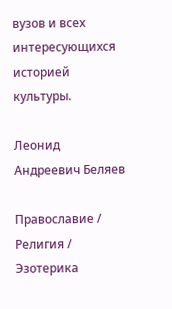вузов и всех интересующихся историей культуры.

Леонид Андреевич Беляев

Православие / Религия / Эзотерика